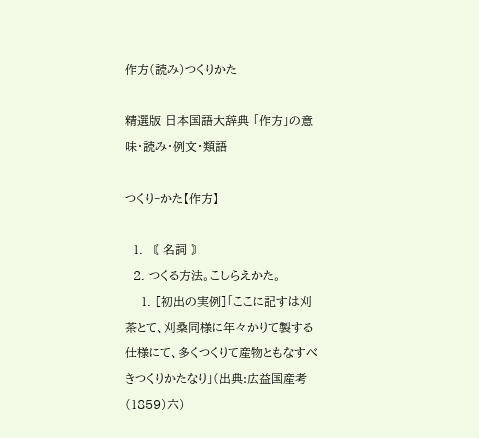作方(読み)つくりかた

精選版 日本国語大辞典 「作方」の意味・読み・例文・類語

つくり‐かた【作方】

  1. 〘 名詞 〙
  2. つくる方法。こしらえかた。
    1. [初出の実例]「ここに記すは刈茶とて、刈桑同様に年々かりて製する仕様にて、多くつくりて産物ともなすべきつくりかたなり」(出典:広益国産考(1859)六)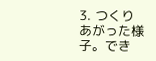3. つくりあがった様子。でき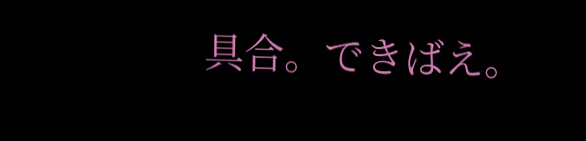具合。できばえ。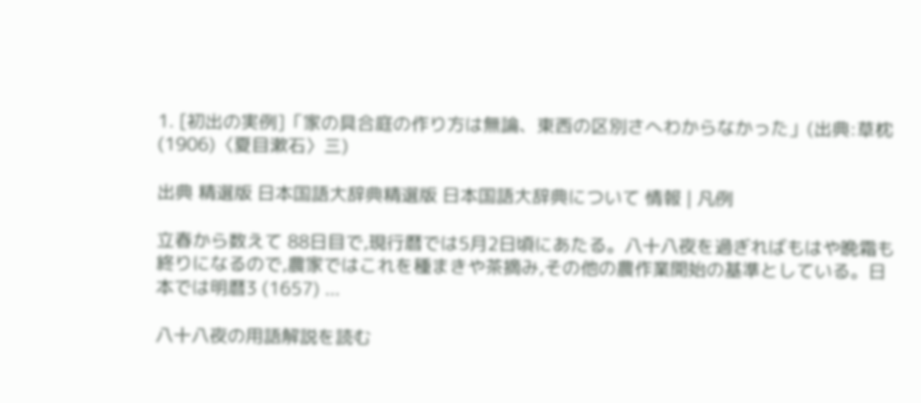1. [初出の実例]「家の具合庭の作り方は無論、東西の区別さへわからなかった」(出典:草枕(1906)〈夏目漱石〉三)

出典 精選版 日本国語大辞典精選版 日本国語大辞典について 情報 | 凡例

立春から数えて 88日目で,現行暦では5月2日頃にあたる。八十八夜を過ぎればもはや晩霜も終りになるので,農家ではこれを種まきや茶摘み,その他の農作業開始の基準としている。日本では明暦3 (1657) ...

八十八夜の用語解説を読む